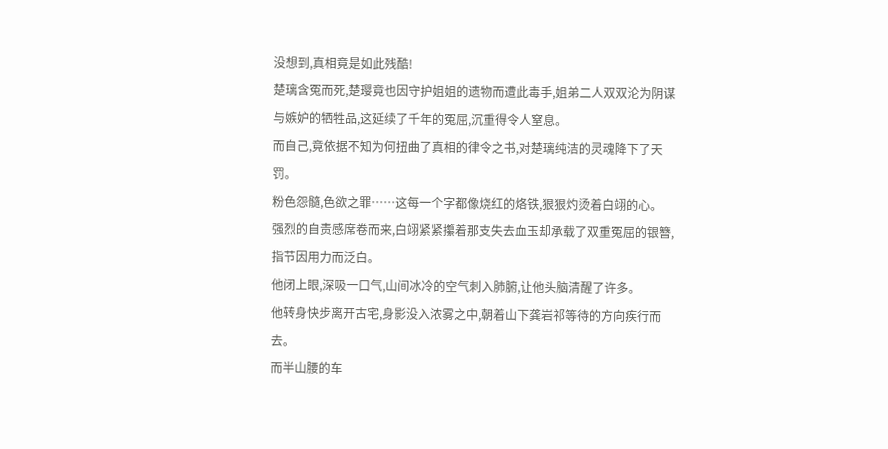没想到,真相竟是如此残酷!
楚璃含冤而死,楚璎竟也因守护姐姐的遗物而遭此毒手,姐弟二人双双沦为阴谋与嫉妒的牺牲品,这延续了千年的冤屈,沉重得令人窒息。
而自己,竟依据不知为何扭曲了真相的律令之书,对楚璃纯洁的灵魂降下了天罚。
粉色怨髓,色欲之罪……这每一个字都像烧红的烙铁,狠狠灼烫着白翊的心。
强烈的自责感席卷而来,白翊紧紧攥着那支失去血玉却承载了双重冤屈的银簪,指节因用力而泛白。
他闭上眼,深吸一口气,山间冰冷的空气刺入肺腑,让他头脑清醒了许多。
他转身快步离开古宅,身影没入浓雾之中,朝着山下龚岩祁等待的方向疾行而去。
而半山腰的车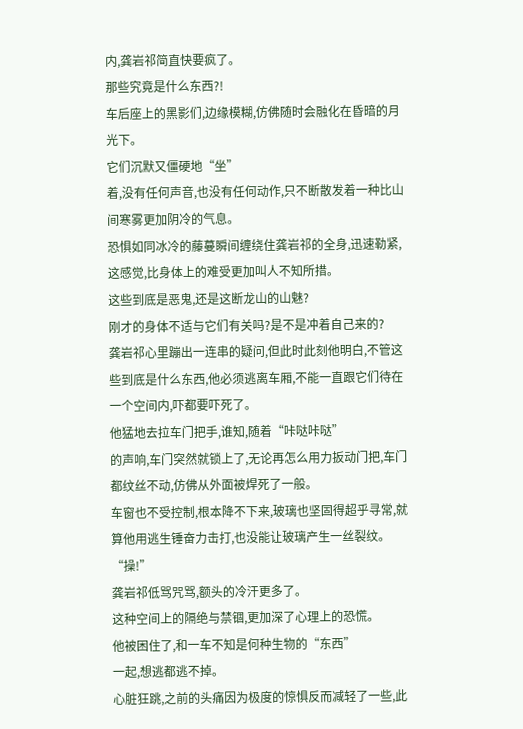内,龚岩祁简直快要疯了。
那些究竟是什么东西?!
车后座上的黑影们,边缘模糊,仿佛随时会融化在昏暗的月光下。
它们沉默又僵硬地“坐”
着,没有任何声音,也没有任何动作,只不断散发着一种比山间寒雾更加阴冷的气息。
恐惧如同冰冷的藤蔓瞬间缠绕住龚岩祁的全身,迅速勒紧,这感觉,比身体上的难受更加叫人不知所措。
这些到底是恶鬼,还是这断龙山的山魅?
刚才的身体不适与它们有关吗?是不是冲着自己来的?
龚岩祁心里蹦出一连串的疑问,但此时此刻他明白,不管这些到底是什么东西,他必须逃离车厢,不能一直跟它们待在一个空间内,吓都要吓死了。
他猛地去拉车门把手,谁知,随着“咔哒咔哒”
的声响,车门突然就锁上了,无论再怎么用力扳动门把,车门都纹丝不动,仿佛从外面被焊死了一般。
车窗也不受控制,根本降不下来,玻璃也坚固得超乎寻常,就算他用逃生锤奋力击打,也没能让玻璃产生一丝裂纹。
“操!”
龚岩祁低骂咒骂,额头的冷汗更多了。
这种空间上的隔绝与禁锢,更加深了心理上的恐慌。
他被困住了,和一车不知是何种生物的“东西”
一起,想逃都逃不掉。
心脏狂跳,之前的头痛因为极度的惊惧反而减轻了一些,此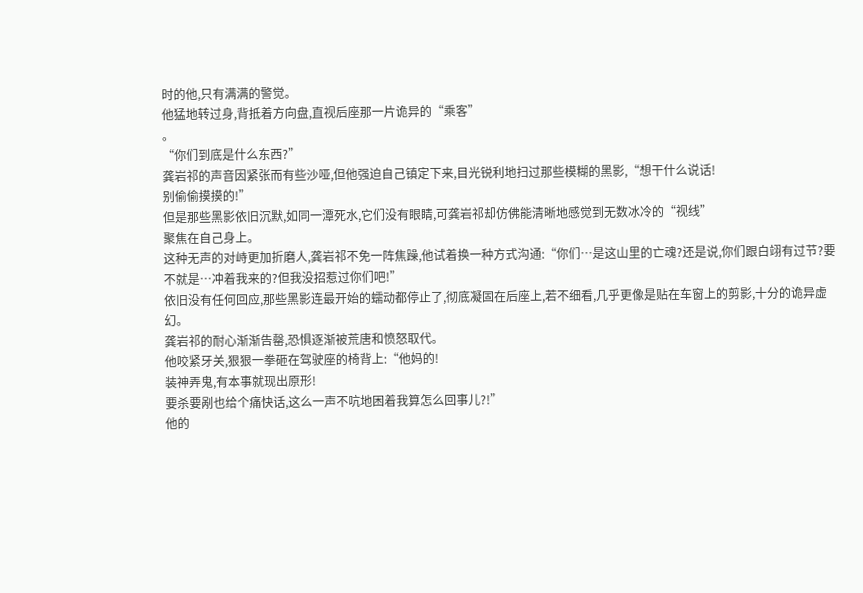时的他,只有满满的警觉。
他猛地转过身,背抵着方向盘,直视后座那一片诡异的“乘客”
。
“你们到底是什么东西?”
龚岩祁的声音因紧张而有些沙哑,但他强迫自己镇定下来,目光锐利地扫过那些模糊的黑影,“想干什么说话!
别偷偷摸摸的!”
但是那些黑影依旧沉默,如同一潭死水,它们没有眼睛,可龚岩祁却仿佛能清晰地感觉到无数冰冷的“视线”
聚焦在自己身上。
这种无声的对峙更加折磨人,龚岩祁不免一阵焦躁,他试着换一种方式沟通:“你们…是这山里的亡魂?还是说,你们跟白翊有过节?要不就是…冲着我来的?但我没招惹过你们吧!”
依旧没有任何回应,那些黑影连最开始的蠕动都停止了,彻底凝固在后座上,若不细看,几乎更像是贴在车窗上的剪影,十分的诡异虚幻。
龚岩祁的耐心渐渐告罄,恐惧逐渐被荒唐和愤怒取代。
他咬紧牙关,狠狠一拳砸在驾驶座的椅背上:“他妈的!
装神弄鬼,有本事就现出原形!
要杀要剐也给个痛快话,这么一声不吭地困着我算怎么回事儿?!”
他的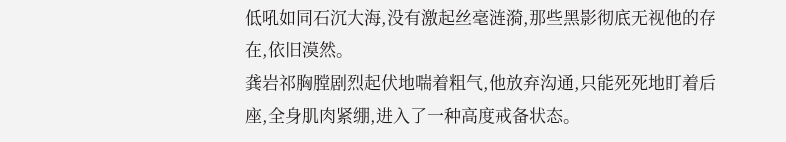低吼如同石沉大海,没有激起丝毫涟漪,那些黑影彻底无视他的存在,依旧漠然。
龚岩祁胸膛剧烈起伏地喘着粗气,他放弃沟通,只能死死地盯着后座,全身肌肉紧绷,进入了一种高度戒备状态。